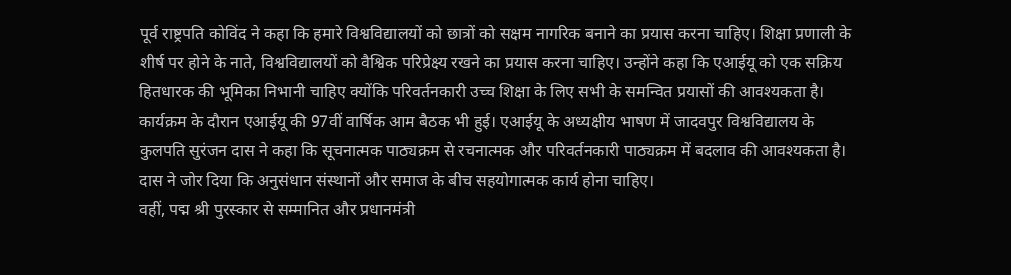पूर्व राष्ट्रपति कोविंद ने कहा कि हमारे विश्वविद्यालयों को छात्रों को सक्षम नागरिक बनाने का प्रयास करना चाहिए। शिक्षा प्रणाली के शीर्ष पर होने के नाते, विश्वविद्यालयों को वैश्विक परिप्रेक्ष्य रखने का प्रयास करना चाहिए। उन्होंने कहा कि एआईयू को एक सक्रिय हितधारक की भूमिका निभानी चाहिए क्योंकि परिवर्तनकारी उच्च शिक्षा के लिए सभी के समन्वित प्रयासों की आवश्यकता है।
कार्यक्रम के दौरान एआईयू की 97वीं वार्षिक आम बैठक भी हुई। एआईयू के अध्यक्षीय भाषण में जादवपुर विश्वविद्यालय के कुलपति सुरंजन दास ने कहा कि सूचनात्मक पाठ्यक्रम से रचनात्मक और परिवर्तनकारी पाठ्यक्रम में बदलाव की आवश्यकता है। दास ने जोर दिया कि अनुसंधान संस्थानों और समाज के बीच सहयोगात्मक कार्य होना चाहिए।
वहीं, पद्म श्री पुरस्कार से सम्मानित और प्रधानमंत्री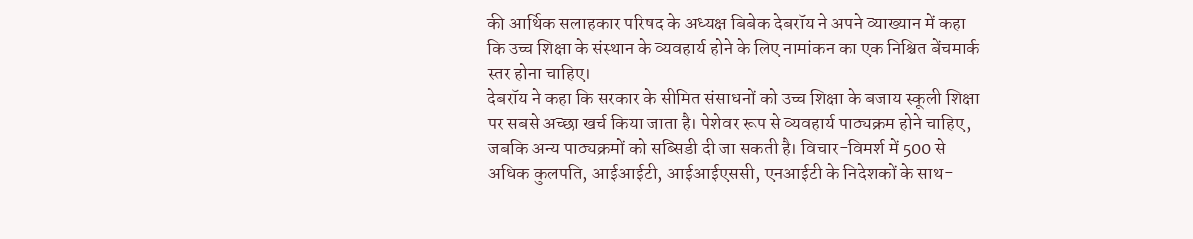की आर्थिक सलाहकार परिषद के अध्यक्ष बिबेक देबरॉय ने अपने व्याख्यान में कहा कि उच्च शिक्षा के संस्थान के व्यवहार्य होने के लिए नामांकन का एक निश्चित बेंचमार्क स्तर होना चाहिए।
देबरॉय ने कहा कि सरकार के सीमित संसाधनों को उच्च शिक्षा के बजाय स्कूली शिक्षा पर सबसे अच्छा खर्च किया जाता है। पेशेवर रूप से व्यवहार्य पाठ्यक्रम होने चाहिए, जबकि अन्य पाठ्यक्रमों को सब्सिडी दी जा सकती है। विचार-विमर्श में 500 से अधिक कुलपति, आईआईटी, आईआईएससी, एनआईटी के निदेशकों के साथ-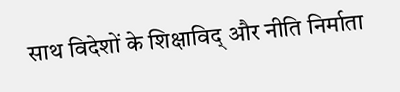साथ विदेशों के शिक्षाविद् और नीति निर्माता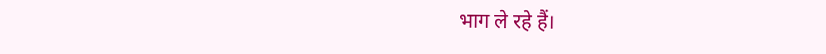भाग ले रहे हैं।